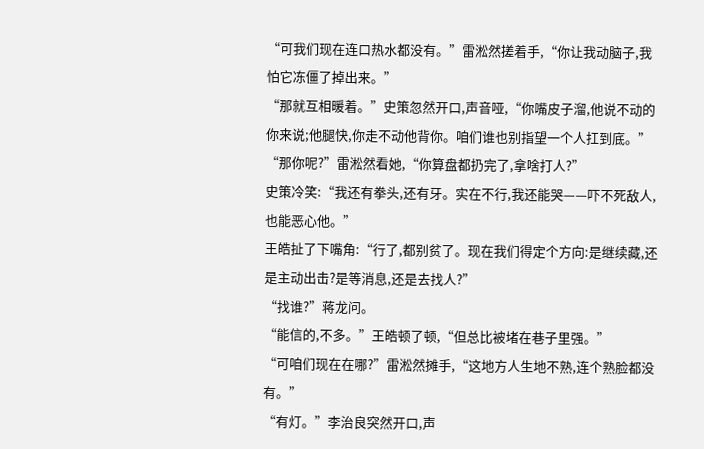“可我们现在连口热水都没有。”雷淞然搓着手,“你让我动脑子,我怕它冻僵了掉出来。”
“那就互相暖着。”史策忽然开口,声音哑,“你嘴皮子溜,他说不动的你来说;他腿快,你走不动他背你。咱们谁也别指望一个人扛到底。”
“那你呢?”雷淞然看她,“你算盘都扔完了,拿啥打人?”
史策冷笑:“我还有拳头,还有牙。实在不行,我还能哭——吓不死敌人,也能恶心他。”
王皓扯了下嘴角:“行了,都别贫了。现在我们得定个方向:是继续藏,还是主动出击?是等消息,还是去找人?”
“找谁?”蒋龙问。
“能信的,不多。”王皓顿了顿,“但总比被堵在巷子里强。”
“可咱们现在在哪?”雷淞然摊手,“这地方人生地不熟,连个熟脸都没有。”
“有灯。”李治良突然开口,声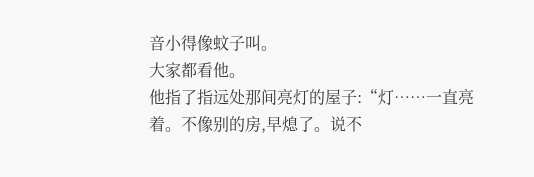音小得像蚊子叫。
大家都看他。
他指了指远处那间亮灯的屋子:“灯……一直亮着。不像别的房,早熄了。说不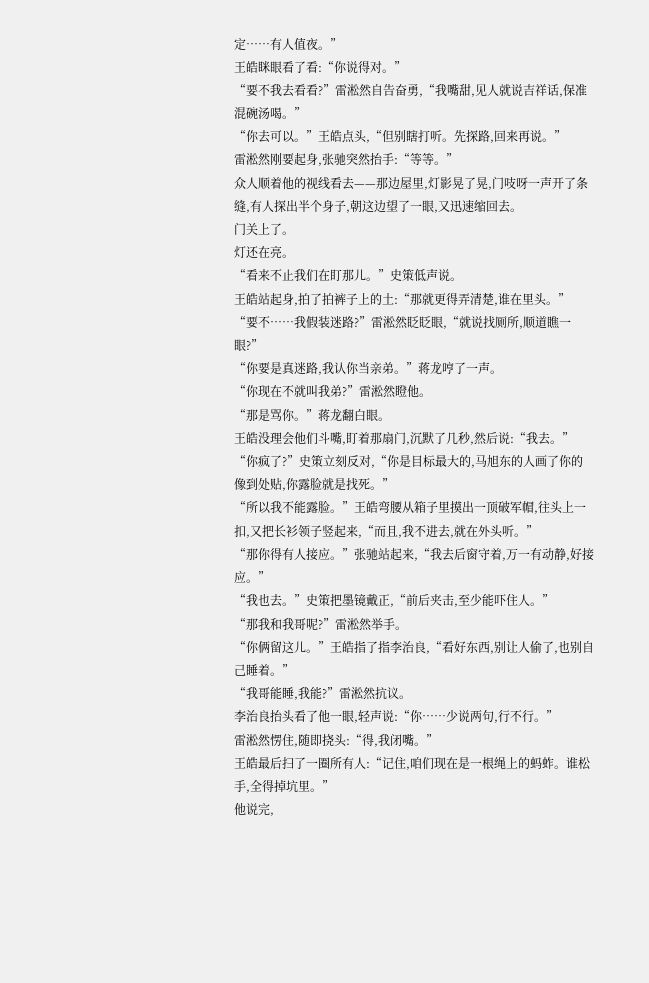定……有人值夜。”
王皓眯眼看了看:“你说得对。”
“要不我去看看?”雷淞然自告奋勇,“我嘴甜,见人就说吉祥话,保准混碗汤喝。”
“你去可以。”王皓点头,“但别瞎打听。先探路,回来再说。”
雷淞然刚要起身,张驰突然抬手:“等等。”
众人顺着他的视线看去——那边屋里,灯影晃了晃,门吱呀一声开了条缝,有人探出半个身子,朝这边望了一眼,又迅速缩回去。
门关上了。
灯还在亮。
“看来不止我们在盯那儿。”史策低声说。
王皓站起身,拍了拍裤子上的土:“那就更得弄清楚,谁在里头。”
“要不……我假装迷路?”雷淞然眨眨眼,“就说找厕所,顺道瞧一眼?”
“你要是真迷路,我认你当亲弟。”蒋龙哼了一声。
“你现在不就叫我弟?”雷淞然瞪他。
“那是骂你。”蒋龙翻白眼。
王皓没理会他们斗嘴,盯着那扇门,沉默了几秒,然后说:“我去。”
“你疯了?”史策立刻反对,“你是目标最大的,马旭东的人画了你的像到处贴,你露脸就是找死。”
“所以我不能露脸。”王皓弯腰从箱子里摸出一顶破军帽,往头上一扣,又把长衫领子竖起来,“而且,我不进去,就在外头听。”
“那你得有人接应。”张驰站起来,“我去后窗守着,万一有动静,好接应。”
“我也去。”史策把墨镜戴正,“前后夹击,至少能吓住人。”
“那我和我哥呢?”雷淞然举手。
“你俩留这儿。”王皓指了指李治良,“看好东西,别让人偷了,也别自己睡着。”
“我哥能睡,我能?”雷淞然抗议。
李治良抬头看了他一眼,轻声说:“你……少说两句,行不行。”
雷淞然愣住,随即挠头:“得,我闭嘴。”
王皓最后扫了一圈所有人:“记住,咱们现在是一根绳上的蚂蚱。谁松手,全得掉坑里。”
他说完,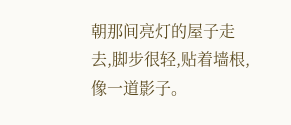朝那间亮灯的屋子走去,脚步很轻,贴着墙根,像一道影子。